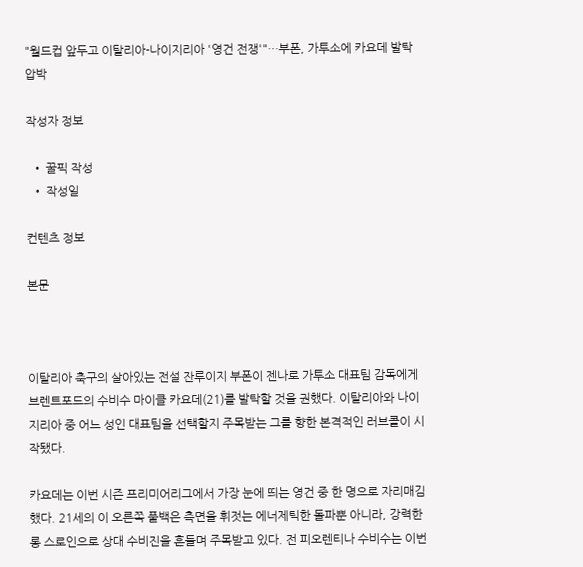"월드컵 앞두고 이탈리아-나이지리아 '영건 전쟁'"…부폰, 가투소에 카요데 발탁 압박

작성자 정보

  • 꿀픽 작성
  • 작성일

컨텐츠 정보

본문



이탈리아 축구의 살아있는 전설 잔루이지 부폰이 젠나로 가투소 대표팀 감독에게 브렌트포드의 수비수 마이클 카요데(21)를 발탁할 것을 권했다. 이탈리아와 나이지리아 중 어느 성인 대표팀을 선택할지 주목받는 그를 향한 본격적인 러브콜이 시작됐다.

카요데는 이번 시즌 프리미어리그에서 가장 눈에 띄는 영건 중 한 명으로 자리매김했다. 21세의 이 오른쪽 풀백은 측면을 휘젓는 에너제틱한 돌파뿐 아니라, 강력한 롱 스로인으로 상대 수비진을 흔들며 주목받고 있다. 전 피오렌티나 수비수는 이번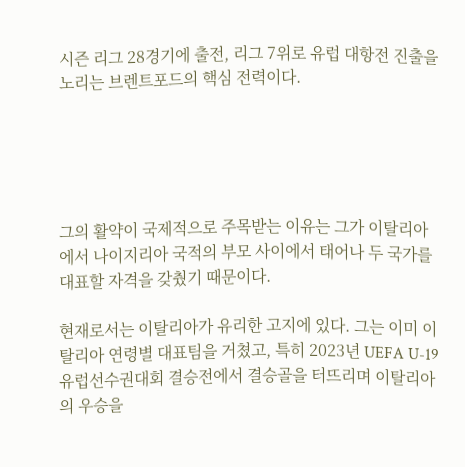시즌 리그 28경기에 출전, 리그 7위로 유럽 대항전 진출을 노리는 브렌트포드의 핵심 전력이다.





그의 활약이 국제적으로 주목받는 이유는 그가 이탈리아에서 나이지리아 국적의 부모 사이에서 태어나 두 국가를 대표할 자격을 갖췄기 때문이다.

현재로서는 이탈리아가 유리한 고지에 있다. 그는 이미 이탈리아 연령별 대표팀을 거쳤고, 특히 2023년 UEFA U-19 유럽선수권대회 결승전에서 결승골을 터뜨리며 이탈리아의 우승을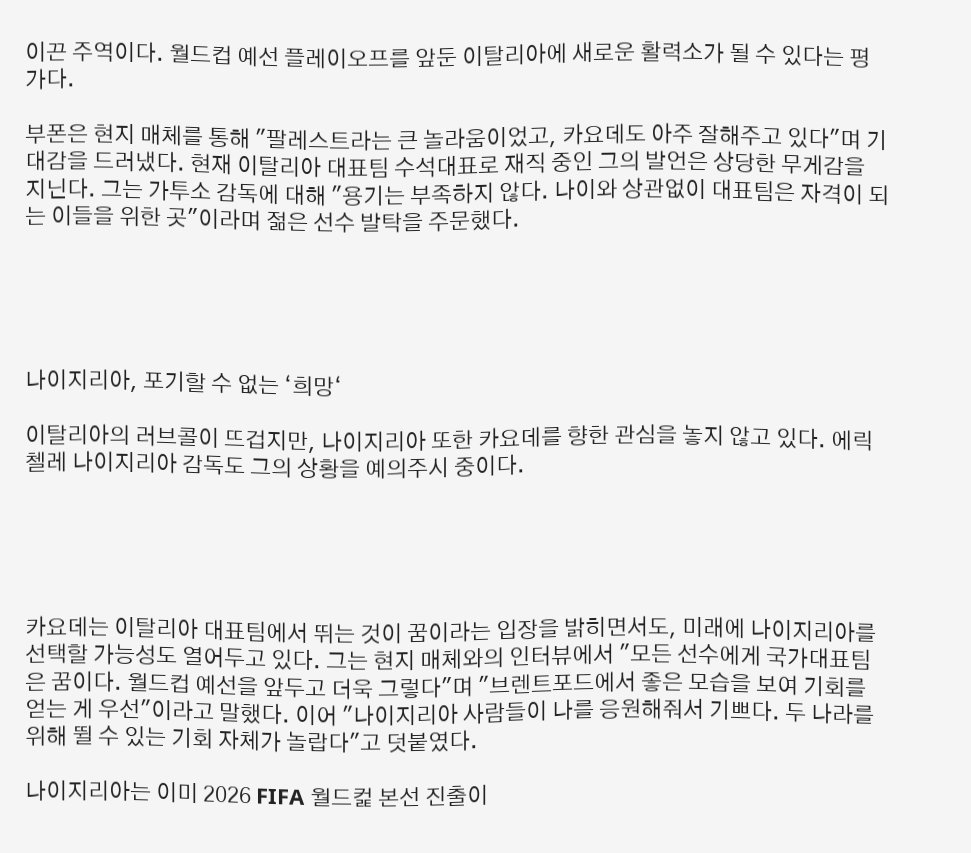이끈 주역이다. 월드컵 예선 플레이오프를 앞둔 이탈리아에 새로운 활력소가 될 수 있다는 평가다.

부폰은 현지 매체를 통해 "팔레스트라는 큰 놀라움이었고, 카요데도 아주 잘해주고 있다"며 기대감을 드러냈다. 현재 이탈리아 대표팀 수석대표로 재직 중인 그의 발언은 상당한 무게감을 지닌다. 그는 가투소 감독에 대해 "용기는 부족하지 않다. 나이와 상관없이 대표팀은 자격이 되는 이들을 위한 곳"이라며 젊은 선수 발탁을 주문했다.





나이지리아, 포기할 수 없는 ‘희망‘

이탈리아의 러브콜이 뜨겁지만, 나이지리아 또한 카요데를 향한 관심을 놓지 않고 있다. 에릭 첼레 나이지리아 감독도 그의 상황을 예의주시 중이다.





카요데는 이탈리아 대표팀에서 뛰는 것이 꿈이라는 입장을 밝히면서도, 미래에 나이지리아를 선택할 가능성도 열어두고 있다. 그는 현지 매체와의 인터뷰에서 "모든 선수에게 국가대표팀은 꿈이다. 월드컵 예선을 앞두고 더욱 그렇다"며 "브렌트포드에서 좋은 모습을 보여 기회를 얻는 게 우선"이라고 말했다. 이어 "나이지리아 사람들이 나를 응원해줘서 기쁘다. 두 나라를 위해 뛸 수 있는 기회 자체가 놀랍다"고 덧붙였다.

나이지리아는 이미 2026 FIFA 월드컱 본선 진출이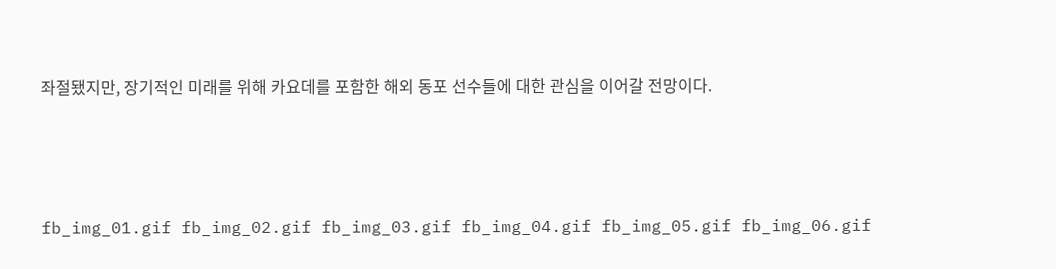좌절됐지만, 장기적인 미래를 위해 카요데를 포함한 해외 동포 선수들에 대한 관심을 이어갈 전망이다.






fb_img_01.gif fb_img_02.gif fb_img_03.gif fb_img_04.gif fb_img_05.gif fb_img_06.gif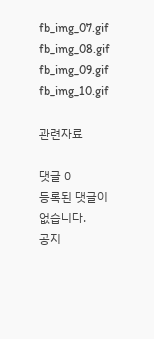fb_img_07.gif fb_img_08.gif fb_img_09.gif fb_img_10.gif

관련자료

댓글 0
등록된 댓글이 없습니다.
공지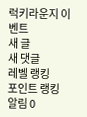럭키라운지 이벤트
새 글
새 댓글
레벨 랭킹
포인트 랭킹
알림 0